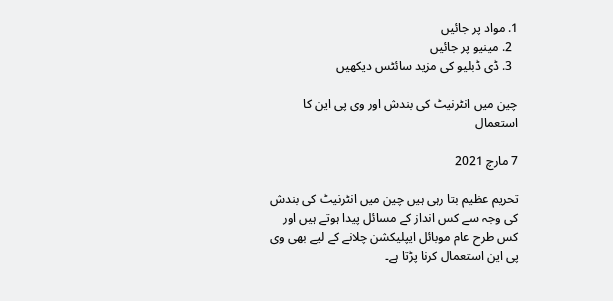1. مواد پر جائیں
  2. مینیو پر جائیں
  3. ڈی ڈبلیو کی مزید سائٹس دیکھیں

چین میں انٹرنیٹ کی بندش اور وی پی این کا استعمال

7 مارچ 2021

تحریم عظیم بتا رہی ہیں چین میں انٹرنیٹ کی بندش کی وجہ سے کس انداز کے مسائل پیدا ہوتے ہیں اور کس طرح عام موبائل ایپلیکشن چلانے کے لیے بھی وی پی این استعمال کرنا پڑتا ہے۔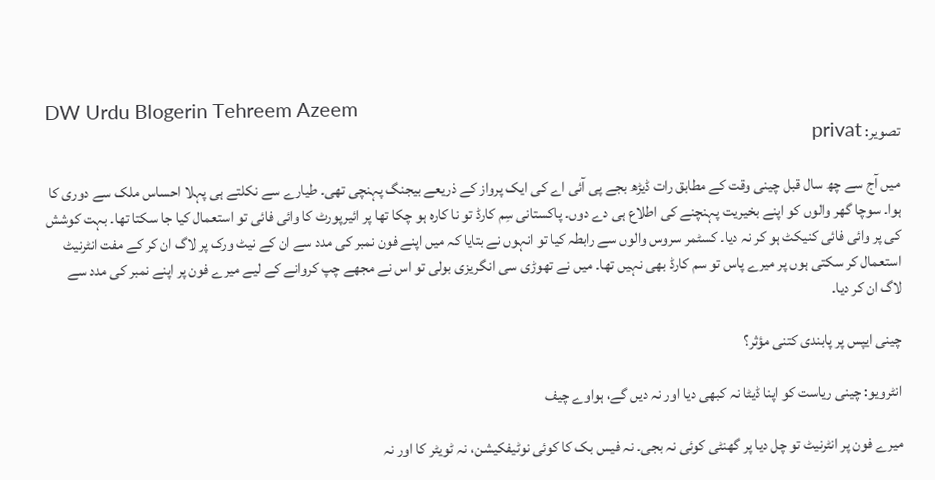DW Urdu Blogerin Tehreem Azeem
تصویر: privat

میں آج سے چھ سال قبل چینی وقت کے مطابق رات ڈیڑھ بجے پی آئی اے کی ایک پرواز کے ذریعے بیجنگ پہنچی تھی۔ طیارے سے نکلتے ہی پہلا احساس ملک سے دوری کا ہوا۔ سوچا گھر والوں کو اپنے بخیریت پہنچنے کی اطلاع ہی دے دوں۔ پاکستانی سِم کارڈ تو نا کارہ ہو چکا تھا پر ائیرپورٹ کا وائی فائی تو استعمال کیا جا سکتا تھا۔ بہت کوشش کی پر وائی فائی کنیکٹ ہو کر نہ دیا۔ کسٹمر سروس والوں سے رابطہ کیا تو انہوں نے بتایا کہ میں اپنے فون نمبر کی مدد سے ان کے نیٹ ورک پر لاگ ان کر کے مفت انٹرنیٹ استعمال کر سکتی ہوں پر میرے پاس تو سم کارڈ بھی نہیں تھا۔ میں نے تھوڑی سی انگریزی بولی تو اس نے مجھے چپ کروانے کے لیے میرے فون پر اپنے نمبر کی مدد سے لاگ ان کر دیا۔

چینی ایپس پر پابندی کتنی مؤثر؟

انٹرویو: چینی ریاست کو اپنا ڈیٹا نہ کبھی دیا اور نہ دیں گے، ہواوے چیف

میرے فون پر انٹرنیٹ تو چل دیا پر گھنٹی کوئی نہ بجی۔ نہ فیس بک کا کوئی نوٹیفکیشن، نہ ٹویٹر کا اور نہ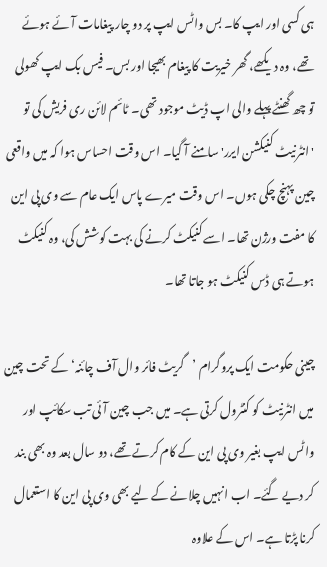ہی کسی اور ایپ کا۔ بس واٹس ایپ پر دو چار پیغامات آئے ہوئے تھے، وہ دیکھے، گھر خیریت کا پیغام بھیجا اور بس۔ فیس بک ایپ کھولی تو چھ گھنٹے پہلے والی اپ ڈیٹ موجود تھی۔ ٹائم لائن ری فریش کی تو 'انٹرنیٹ کنیکشن ایرر' سامنے آ گیا۔ اس وقت احساس ہوا کہ میں واقعی چین پہنچ چکی ہوں۔ اس وقت میرے پاس ایک عام سے وی پی این کا مفت ورژن تھا۔ اسے کنیکٹ کرنے کی بہت کوشش کی، وہ کنیکٹ ہوتے ہی ڈس کنیکٹ ہو جاتا تھا۔

چینی حکومت ایک پروگرام ’گریٹ فائر وال آف چائنہ‘ کے تحت چین میں انٹرنیٹ کو کنٹرول کرتی ہے۔ میں جب چین آئی تب سکائپ اور واٹس ایپ بغیر وی پی این کے کام کرتے تھے، دو سال بعد وہ بھی بند کر دیے گئے۔ اب انہیں چلانے کے لیے بھی وی پی این کا استعمال کرنا پڑتا ہے۔ اس کے علاوہ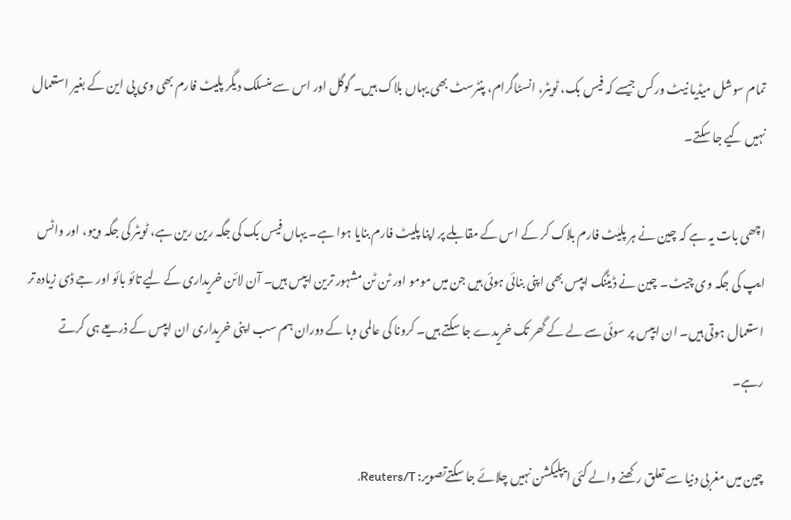تمام سوشل میڈیا نیٹ ورکس جیسے کہ فیس بک، ٹویٹر، انسٹاگرام، پنٹرسٹ بھی یہاں بلاک ہیں۔ گوگل اور اس سے منسلک دیگر پلیٹ فارم بھی وی پی این کے بغیر استعمال نہیں کیے جا سکتے۔

اچھی بات یہ ہے کہ چین نے ہر پلیٰٹ فارم بلاک کر کے اس کے مقابلے پر اپنا پلیٹ فارم بنایا ہوا ہے۔ یہاں فیس بک کی جگہ رین رین ہے، ٹویٹر کی جگہ ویبو، اور واٹس ایپ کی جگہ وی چیٹ۔ چین نے ڈیٹنگ ایپس بھی اپنی بنائی ہوئی ہیں جن میں مومو اور ٹن ٹن مشہور ترین ایپس ہیں۔ آن لائن خریداری کے لیے تائو بائو اور جے ڈی زیادہ تر استعمال ہوتی ہیں۔ ان ایپس پر سوئی سے لے کے گھر تک خریدے جا سکتے ہیں۔ کرونا کی عالمی وبا کے دوران ہم سب اپنی خریداری ان ایپس کے ذریعے ہی کرتے رہے۔

چین میں مغربی دنیا سے تعلق رکھنے والے کئی ایپلیکشن نہیں چلائے جا سکتےتصویر: Reuters/T.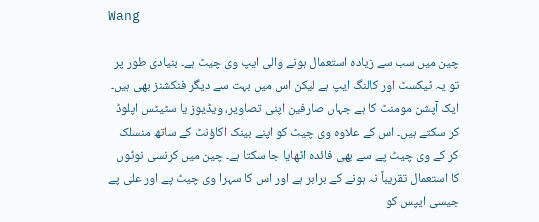Wang

چین میں سب سے زیادہ استعمال ہونے والی ایپ وی چیٹ ہے۔ بنیادی طور پر تو یہ ٹیکسٹ اور کالنگ ایپ ہے لیکن اس میں بہت سے دیگر فنکشنز بھی ہیں۔ ایک آپشن مومنٹ کا ہے جہاں صارفین اپنی تصاویر، ویڈیوز یا سٹیٹس اپلوڈ کر سکتے ہیں۔ اس کے علاوہ وی چیٹ کو اپنے بینک اکاؤنٹ کے ساتھ منسلک کر کے وی چیٹ پے سے بھی فائدہ اٹھایا جا سکتا ہے۔ چین میں کرنسی نوٹوں کا استعمال تقریباً نہ ہونے کے برابر ہے اور اس کا سہرا وی چیٹ پے اور علی پے جیسی ایپس کو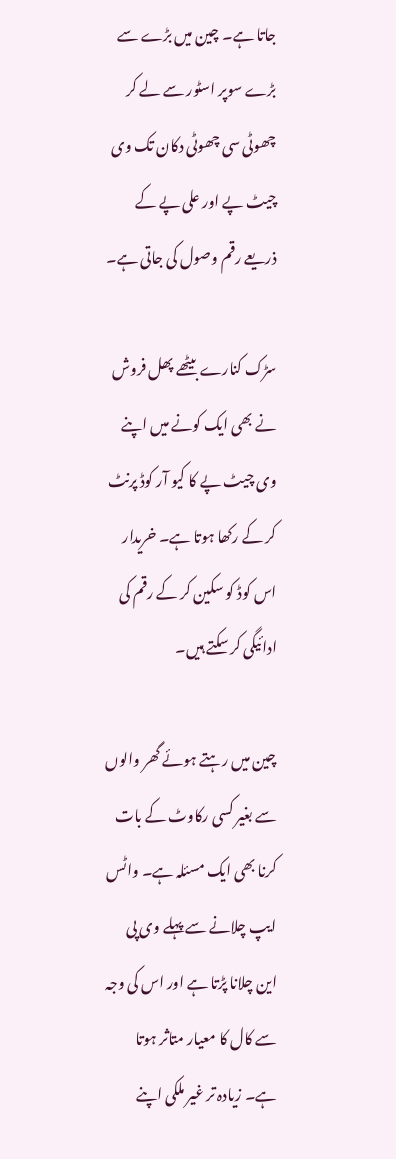جاتا ہے۔ چین میں بڑے سے بڑے سوپر اسٹور سے لے کر چھوٹی سی چھوٹی دکان تک وی چیٹ پے اور علی پے کے ذریعے رقم وصول کی جاتی ہے۔

سڑک کنارے بیٹھے پھل فروش نے بھی ایک کونے میں اپنے وی چیٹ پے کا کیو آر کوڈ پرنٹ کر کے رکھا ہوتا ہے۔ خریدار اس کوڈ کو سکین کر کے رقم کی ادائیگی کر سکتے ہیں۔

چین میں رہتے ہوئے گھر والوں سے بغیر کسی رکاوٹ کے بات کرنا بھی ایک مسئلہ ہے۔ واٹس ایپ چلانے سے پہلے وی پی این چلانا پڑتا ہے اور اس کی وجہ سے کال کا معیار متاثر ہوتا ہے۔ زیادہ تر غیر ملکی اپنے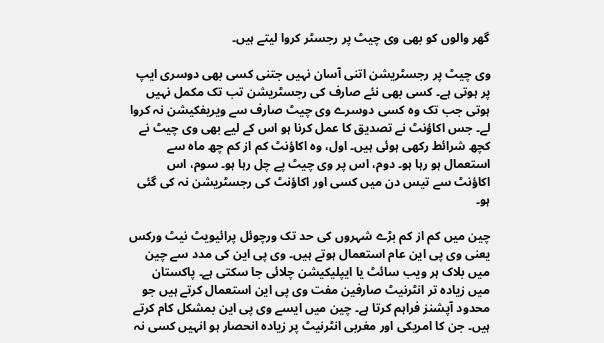گھر والوں کو بھی وی چیٹ پر رجسٹر کروا لیتے ہیں۔

وی چیٹ پر رجسٹریشن اتنی آسان نہیں جتنی کسی بھی دوسری ایپ پر ہوتی ہے۔ کسی بھی نئے صارف کی رجسٹریشن تب تک مکمل نہیں ہوتی جب تک وہ کسی دوسرے وی چیٹ صارف سے ویریفکیشن نہ کروا لے۔ جس اکاؤنٹ نے تصدیق کا عمل کرنا ہو اس کے لیے بھی وی چیٹ نے کچھ شرائط رکھی ہوئی ہیں۔ اول، وہ اکاؤنٹ کم از کم چھ ماہ سے استعمال ہو رہا ہو۔ دوم، اس پر وی چیٹ پے چل رہا ہو۔ سوم، اس اکاؤنٹ سے تیس دن میں کسی اور اکاؤنٹ کی رجسٹریشن نہ کی گئی ہو۔

چین میں کم از کم بڑے شہروں کی حد تک ورچوئل پرائیویٹ نیٹ ورکس یعنی وی پی این عام استعمال ہوتے ہیں۔ وی پی این کی مدد سے چین میں بلاک ہر ویب سائٹ یا ایپلیکیشن چلائی جا سکتی ہے۔ پاکستان میں زیادہ تر انٹرنیٹ صارفین مفت وی پی این استعمال کرتے ہیں جو محدود آپشنز فراہم کرتا ہے۔ چین میں ایسے وی پی این بمشکل کام کرتے ہیں۔ جن کا امریکی اور مغربی انٹرنیٹ پر زیادہ انحصار ہو انہیں کسی نہ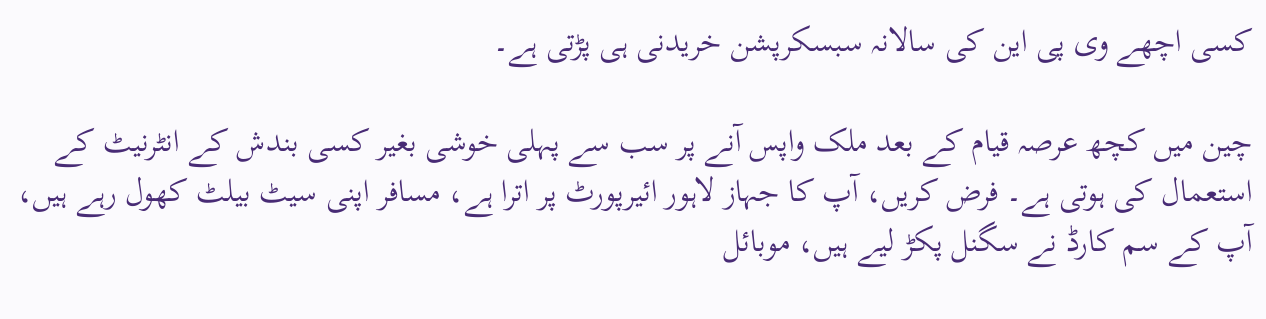کسی اچھے وی پی این کی سالانہ سبسکرپشن خریدنی ہی پڑتی ہے۔

چین میں کچھ عرصہ قیام کے بعد ملک واپس آنے پر سب سے پہلی خوشی بغیر کسی بندش کے انٹرنیٹ کے استعمال کی ہوتی ہے۔ فرض کریں، آپ کا جہاز لاہور ائیرپورٹ پر اترا ہے، مسافر اپنی سیٹ بیلٹ کھول رہے ہیں، آپ کے سم کارڈ نے سگنل پکڑ لیے ہیں، موبائل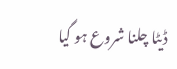ڈیٹا چلنا شروع ہو گیا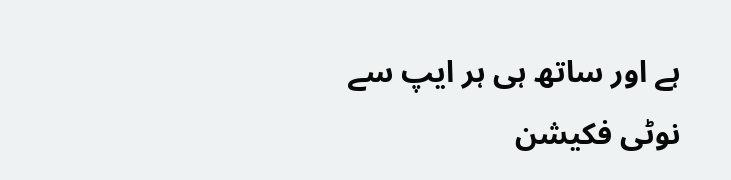ہے اور ساتھ ہی ہر ایپ سے نوٹی فکیشن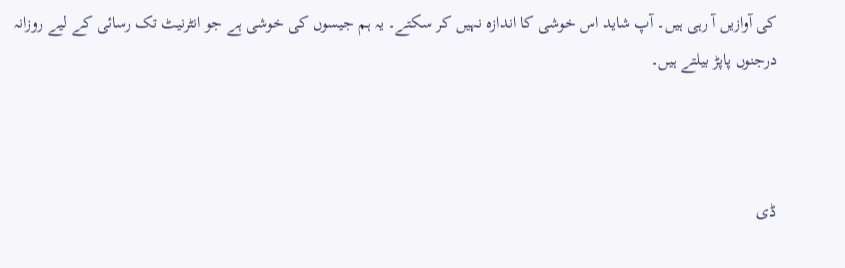کی آوازیں آ رہی ہیں۔ آپ شاید اس خوشی کا اندازہ نہیں کر سکتے۔ یہ ہم جیسوں کی خوشی ہے جو انٹرنیٹ تک رسائی کے لیے روزانہ درجنوں پاپڑ بیلتے ہیں۔



ڈی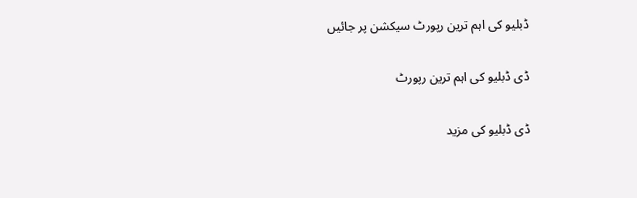ڈبلیو کی اہم ترین رپورٹ سیکشن پر جائیں

ڈی ڈبلیو کی اہم ترین رپورٹ

ڈی ڈبلیو کی مزید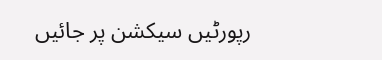رپورٹیں سیکشن پر جائیں